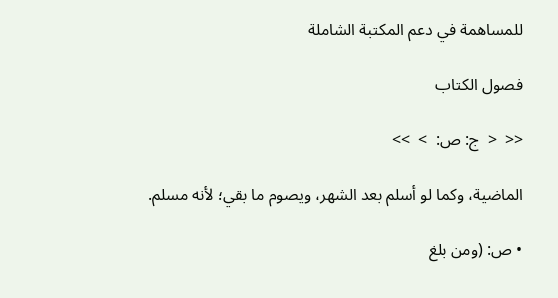للمساهمة في دعم المكتبة الشاملة

فصول الكتاب

<<  <  ج: ص:  >  >>

الماضية، وكما لو أسلم بعد الشهر، ويصوم ما بقي؛ لأنه مسلم.

• ص: (ومن بلغ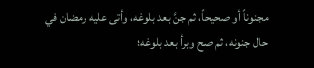مجنوناً أو صحيحاً، ثم جنَّ بعد بلوغه، وأتى عليه رمضان في حال جنونه، ثم صح وبرأ بعد بلوغه؛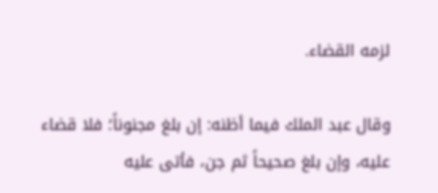لزمه القضاء.

وقال عبد الملك فيما أظنه: إن بلغ مجنوناً؛ فلا قضاء عليه، وإن بلغ صحيحاً ثم جن، فأتى عليه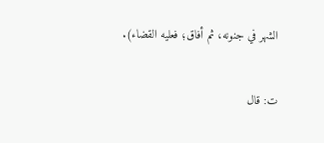الشهر في جنونه، ثم أفاق؛ فعليه القضاء).

ت: قال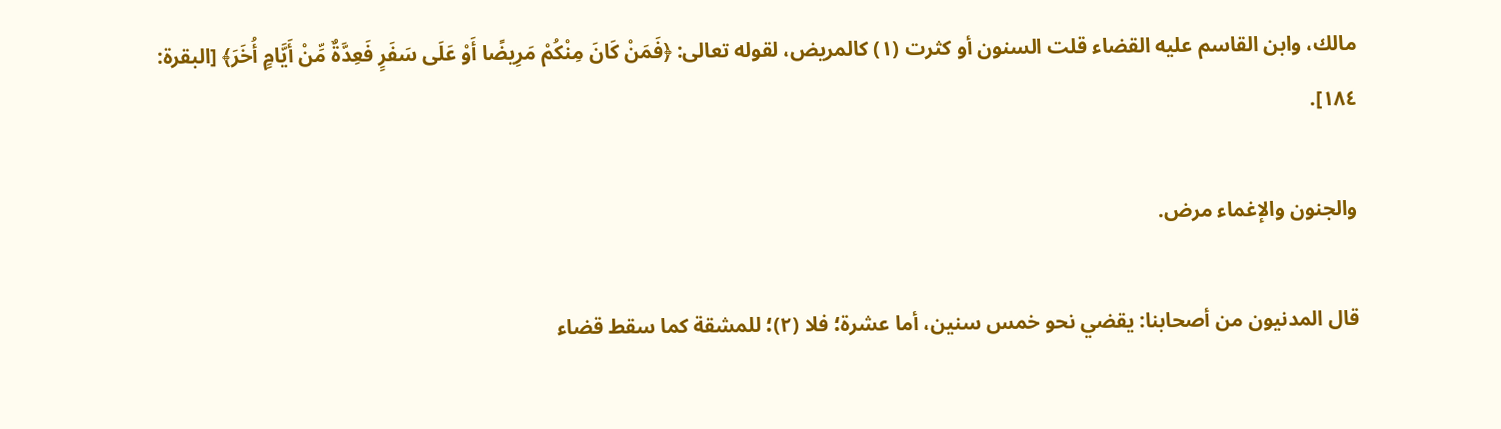مالك، وابن القاسم عليه القضاء قلت السنون أو كثرت (١) كالمريض، لقوله تعالى: ﴿فَمَنْ كَانَ مِنْكُمْ مَرِيضًا أَوْ عَلَى سَفَرٍ فَعِدَّةٌ مِّنْ أَيَّامٍ أُخَرَ﴾ [البقرة: ١٨٤].

والجنون والإغماء مرض.

قال المدنيون من أصحابنا: يقضي نحو خمس سنين، أما عشرة؛ فلا (٢)؛ للمشقة كما سقط قضاء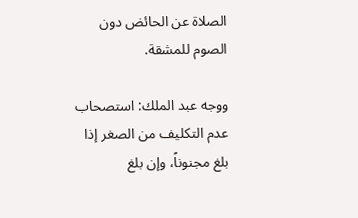الصلاة عن الحائض دون الصوم للمشقة.

ووجه عبد الملك: استصحاب عدم التكليف من الصغر إذا بلغ مجنوناً، وإن بلغ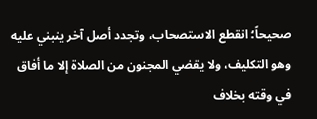صحيحاً؛ انقطع الاستصحاب، وتجدد أصل آخر ينبني عليه وهو التكليف، ولا يقضي المجنون من الصلاة إلا ما أفاق في وقته بخلاف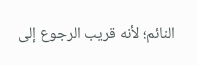النائم؛ لأنه قريب الرجوع إلى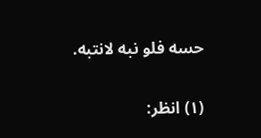حسه فلو نبه لانتبه.


(١) انظر: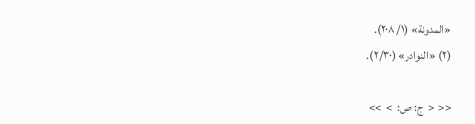«المدونة» (١/ ٢٠٨).
(٢) «النوادر» (٢/٣٠).

<<  <  ج: ص:  >  >>